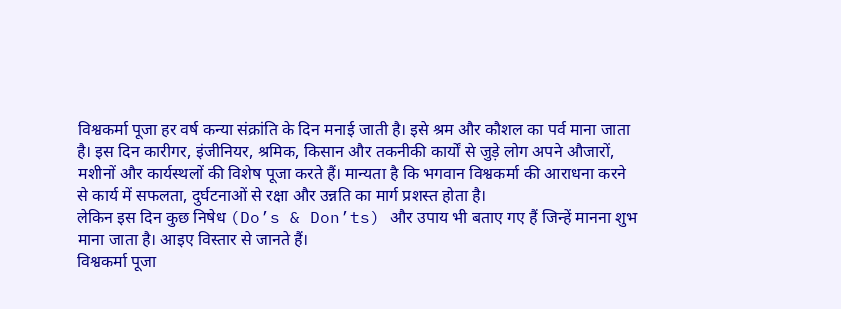विश्वकर्मा पूजा हर वर्ष कन्या संक्रांति के दिन मनाई जाती है। इसे श्रम और कौशल का पर्व माना जाता है। इस दिन कारीगर, इंजीनियर, श्रमिक, किसान और तकनीकी कार्यों से जुड़े लोग अपने औजारों, मशीनों और कार्यस्थलों की विशेष पूजा करते हैं। मान्यता है कि भगवान विश्वकर्मा की आराधना करने से कार्य में सफलता, दुर्घटनाओं से रक्षा और उन्नति का मार्ग प्रशस्त होता है।
लेकिन इस दिन कुछ निषेध (Do’s & Don’ts) और उपाय भी बताए गए हैं जिन्हें मानना शुभ माना जाता है। आइए विस्तार से जानते हैं।
विश्वकर्मा पूजा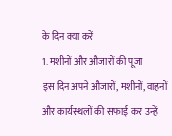के दिन क्या करें
1. मशीनों और औजारों की पूजा
इस दिन अपने औजारों, मशीनों, वाहनों और कार्यस्थलों की सफाई कर उन्हें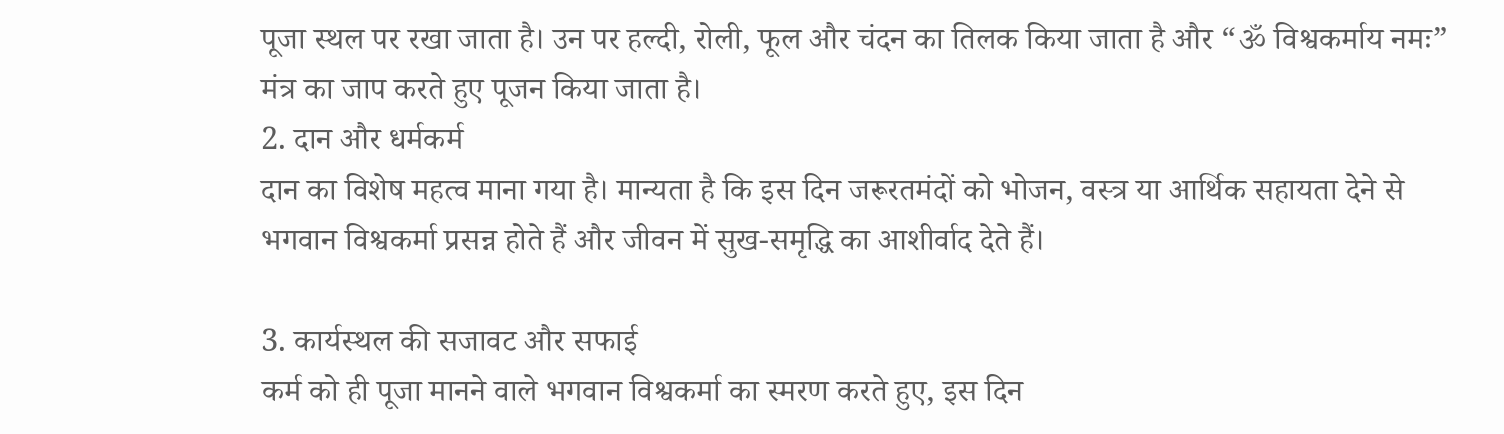पूजा स्थल पर रखा जाता है। उन पर हल्दी, रोली, फूल और चंदन का तिलक किया जाता है और “ॐ विश्वकर्माय नमः” मंत्र का जाप करते हुए पूजन किया जाता है।
2. दान और धर्मकर्म
दान का विशेष महत्व माना गया है। मान्यता है कि इस दिन जरूरतमंदों को भोजन, वस्त्र या आर्थिक सहायता देने से भगवान विश्वकर्मा प्रसन्न होते हैं और जीवन में सुख-समृद्धि का आशीर्वाद देते हैं।

3. कार्यस्थल की सजावट और सफाई
कर्म को ही पूजा मानने वाले भगवान विश्वकर्मा का स्मरण करते हुए, इस दिन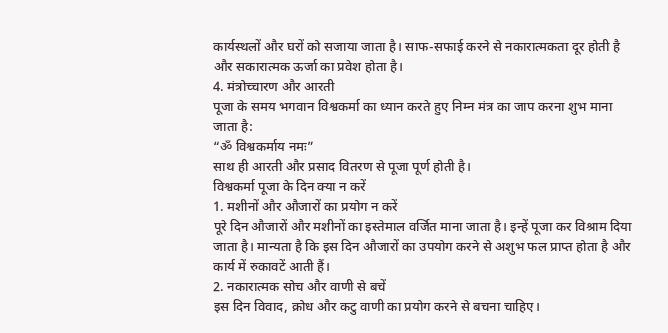कार्यस्थलों और घरों को सजाया जाता है। साफ-सफाई करने से नकारात्मकता दूर होती है और सकारात्मक ऊर्जा का प्रवेश होता है।
4. मंत्रोच्चारण और आरती
पूजा के समय भगवान विश्वकर्मा का ध्यान करते हुए निम्न मंत्र का जाप करना शुभ माना जाता है:
“ॐ विश्वकर्माय नमः”
साथ ही आरती और प्रसाद वितरण से पूजा पूर्ण होती है।
विश्वकर्मा पूजा के दिन क्या न करें
1. मशीनों और औजारों का प्रयोग न करें
पूरे दिन औजारों और मशीनों का इस्तेमाल वर्जित माना जाता है। इन्हें पूजा कर विश्राम दिया जाता है। मान्यता है कि इस दिन औजारों का उपयोग करने से अशुभ फल प्राप्त होता है और कार्य में रुकावटें आती हैं।
2. नकारात्मक सोच और वाणी से बचें
इस दिन विवाद, क्रोध और कटु वाणी का प्रयोग करने से बचना चाहिए।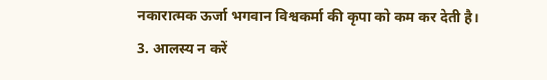नकारात्मक ऊर्जा भगवान विश्वकर्मा की कृपा को कम कर देती है।
3. आलस्य न करें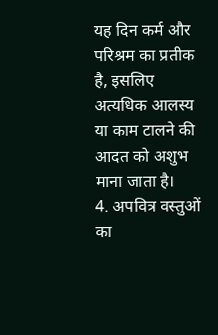यह दिन कर्म और परिश्रम का प्रतीक है, इसलिए अत्यधिक आलस्य या काम टालने की आदत को अशुभ माना जाता है।
4. अपवित्र वस्तुओं का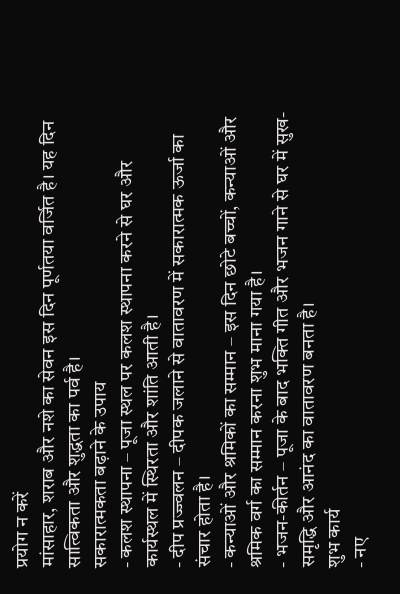प्रयोग न करें
मांसाहार, शराब और नशे का सेवन इस दिन पूर्णतया वर्जित है। यह दिन सात्विकता और शुद्धता का पर्व है।
सकारात्मकता बढ़ाने के उपाय
- कलश स्थापना – पूजा स्थल पर कलश स्थापना करने से घर और कार्यस्थल में स्थिरता और शांति आती है।
- दीप प्रज्ज्वलन – दीपक जलाने से वातावरण में सकारात्मक ऊर्जा का संचार होता है।
- कन्याओं और श्रमिकों का सम्मान – इस दिन छोटे बच्चों, कन्याओं और श्रमिक वर्ग का सम्मान करना शुभ माना गया है।
- भजन-कीर्तन – पूजा के बाद भक्ति गीत और भजन गाने से घर में सुख-समृद्धि और आनंद का वातावरण बनता है।
शुभ कार्य
- नए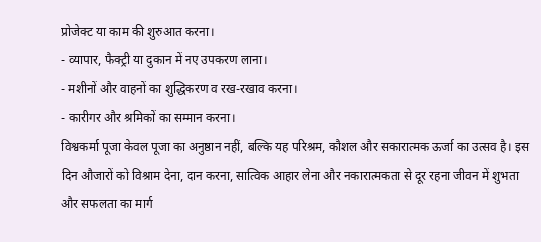प्रोजेक्ट या काम की शुरुआत करना।
- व्यापार, फैक्ट्री या दुकान में नए उपकरण लाना।
- मशीनों और वाहनों का शुद्धिकरण व रख-रखाव करना।
- कारीगर और श्रमिकों का सम्मान करना।
विश्वकर्मा पूजा केवल पूजा का अनुष्ठान नहीं, बल्कि यह परिश्रम, कौशल और सकारात्मक ऊर्जा का उत्सव है। इस दिन औजारों को विश्राम देना, दान करना, सात्विक आहार लेना और नकारात्मकता से दूर रहना जीवन में शुभता और सफलता का मार्ग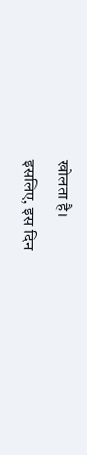खोलता है।
इसलिए, इस दिन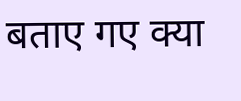बताए गए क्या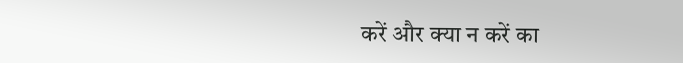करें और क्या न करें का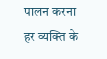पालन करना हर व्यक्ति के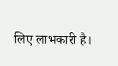लिए लाभकारी है।